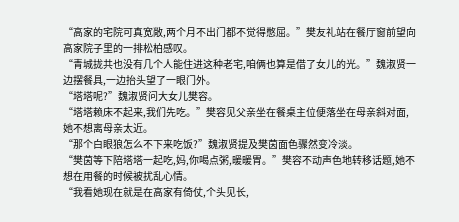“高家的宅院可真宽敞,两个月不出门都不觉得憋屈。”樊友礼站在餐厅窗前望向高家院子里的一排松柏感叹。
“青城拢共也没有几个人能住进这种老宅,咱俩也算是借了女儿的光。”魏淑贤一边摆餐具,一边抬头望了一眼门外。
“塔塔呢?”魏淑贤问大女儿樊容。
“塔塔赖床不起来,我们先吃。”樊容见父亲坐在餐桌主位便落坐在母亲斜对面,她不想离母亲太近。
“那个白眼狼怎么不下来吃饭?”魏淑贤提及樊茵面色骤然变冷淡。
“樊茵等下陪塔塔一起吃,妈,你喝点粥,暖暖胃。”樊容不动声色地转移话题,她不想在用餐的时候被扰乱心情。
“我看她现在就是在高家有倚仗,个头见长,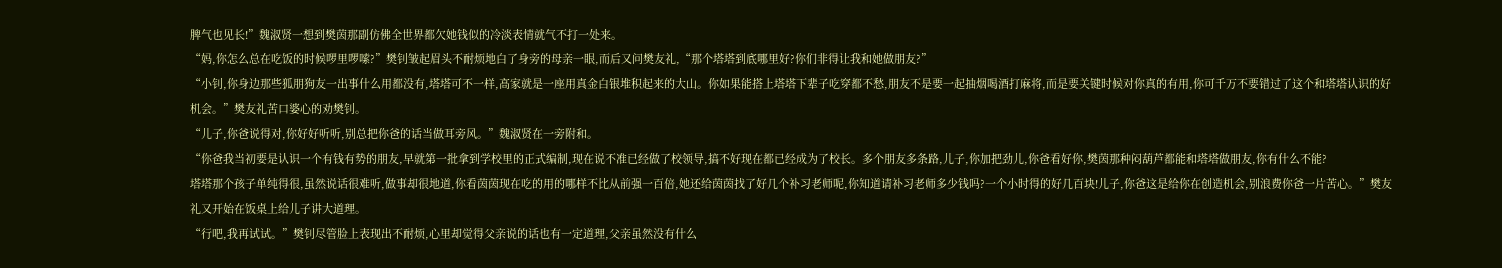脾气也见长!”魏淑贤一想到樊茵那副仿佛全世界都欠她钱似的冷淡表情就气不打一处来。
“妈,你怎么总在吃饭的时候啰里啰嗦?”樊钊皱起眉头不耐烦地白了身旁的母亲一眼,而后又问樊友礼,“那个塔塔到底哪里好?你们非得让我和她做朋友?”
“小钊,你身边那些狐朋狗友一出事什么用都没有,塔塔可不一样,高家就是一座用真金白银堆积起来的大山。你如果能搭上塔塔下辈子吃穿都不愁,朋友不是要一起抽烟喝酒打麻将,而是要关键时候对你真的有用,你可千万不要错过了这个和塔塔认识的好机会。”樊友礼苦口婆心的劝樊钊。
“儿子,你爸说得对,你好好听听,别总把你爸的话当做耳旁风。”魏淑贤在一旁附和。
“你爸我当初要是认识一个有钱有势的朋友,早就第一批拿到学校里的正式编制,现在说不准已经做了校领导,搞不好现在都已经成为了校长。多个朋友多条路,儿子,你加把劲儿,你爸看好你,樊茵那种闷葫芦都能和塔塔做朋友,你有什么不能?
塔塔那个孩子单纯得很,虽然说话很难听,做事却很地道,你看茵茵现在吃的用的哪样不比从前强一百倍,她还给茵茵找了好几个补习老师呢,你知道请补习老师多少钱吗?一个小时得的好几百块!儿子,你爸这是给你在创造机会,别浪费你爸一片苦心。”樊友礼又开始在饭桌上给儿子讲大道理。
“行吧,我再试试。”樊钊尽管脸上表现出不耐烦,心里却觉得父亲说的话也有一定道理,父亲虽然没有什么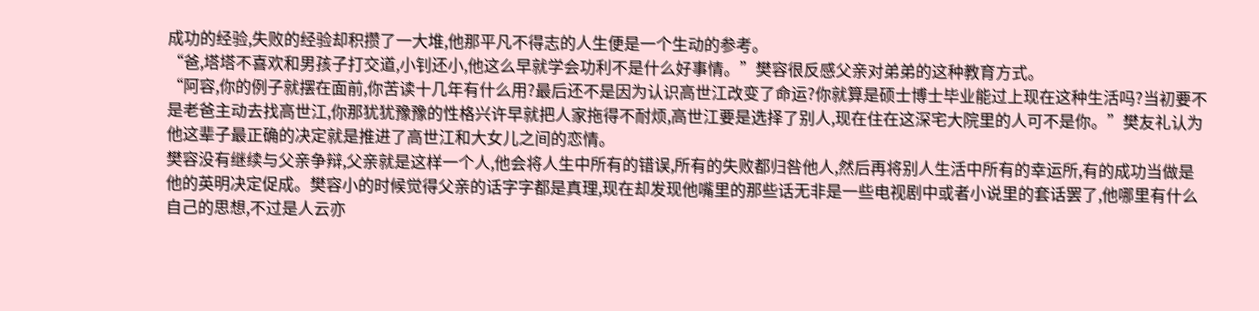成功的经验,失败的经验却积攒了一大堆,他那平凡不得志的人生便是一个生动的参考。
“爸,塔塔不喜欢和男孩子打交道,小钊还小,他这么早就学会功利不是什么好事情。”樊容很反感父亲对弟弟的这种教育方式。
“阿容,你的例子就摆在面前,你苦读十几年有什么用?最后还不是因为认识高世江改变了命运?你就算是硕士博士毕业能过上现在这种生活吗?当初要不是老爸主动去找高世江,你那犹犹豫豫的性格兴许早就把人家拖得不耐烦,高世江要是选择了别人,现在住在这深宅大院里的人可不是你。”樊友礼认为他这辈子最正确的决定就是推进了高世江和大女儿之间的恋情。
樊容没有继续与父亲争辩,父亲就是这样一个人,他会将人生中所有的错误,所有的失败都归咎他人,然后再将别人生活中所有的幸运所,有的成功当做是他的英明决定促成。樊容小的时候觉得父亲的话字字都是真理,现在却发现他嘴里的那些话无非是一些电视剧中或者小说里的套话罢了,他哪里有什么自己的思想,不过是人云亦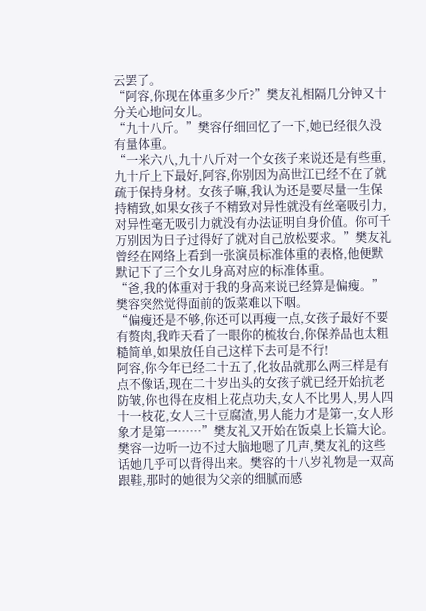云罢了。
“阿容,你现在体重多少斤?”樊友礼相隔几分钟又十分关心地问女儿。
“九十八斤。”樊容仔细回忆了一下,她已经很久没有量体重。
“一米六八,九十八斤对一个女孩子来说还是有些重,九十斤上下最好,阿容,你别因为高世江已经不在了就疏于保持身材。女孩子嘛,我认为还是要尽量一生保持精致,如果女孩子不精致对异性就没有丝毫吸引力,对异性毫无吸引力就没有办法证明自身价值。你可千万别因为日子过得好了就对自己放松要求。”樊友礼曾经在网络上看到一张演员标准体重的表格,他便默默记下了三个女儿身高对应的标准体重。
“爸,我的体重对于我的身高来说已经算是偏瘦。”樊容突然觉得面前的饭菜难以下咽。
“偏瘦还是不够,你还可以再瘦一点,女孩子最好不要有赘肉,我昨天看了一眼你的梳妆台,你保养品也太粗糙简单,如果放任自己这样下去可是不行!
阿容,你今年已经二十五了,化妆品就那么两三样是有点不像话,现在二十岁出头的女孩子就已经开始抗老防皱,你也得在皮相上花点功夫,女人不比男人,男人四十一枝花,女人三十豆腐渣,男人能力才是第一,女人形象才是第一……”樊友礼又开始在饭桌上长篇大论。
樊容一边听一边不过大脑地嗯了几声,樊友礼的这些话她几乎可以背得出来。樊容的十八岁礼物是一双高跟鞋,那时的她很为父亲的细腻而感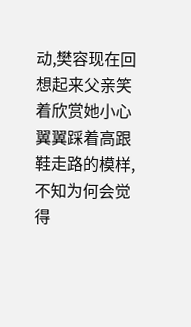动,樊容现在回想起来父亲笑着欣赏她小心翼翼踩着高跟鞋走路的模样,不知为何会觉得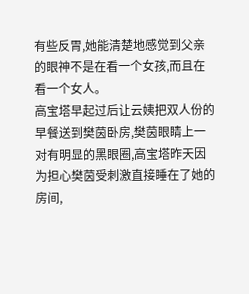有些反胃,她能清楚地感觉到父亲的眼神不是在看一个女孩,而且在看一个女人。
高宝塔早起过后让云姨把双人份的早餐送到樊茵卧房,樊茵眼睛上一对有明显的黑眼圈,高宝塔昨天因为担心樊茵受刺激直接睡在了她的房间,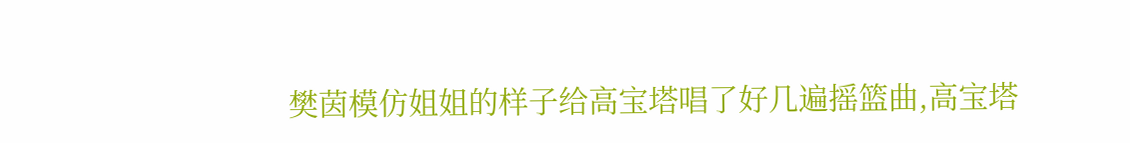樊茵模仿姐姐的样子给高宝塔唱了好几遍摇篮曲,高宝塔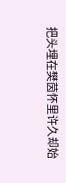把头埋在樊茵怀里许久却始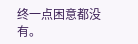终一点困意都没有。